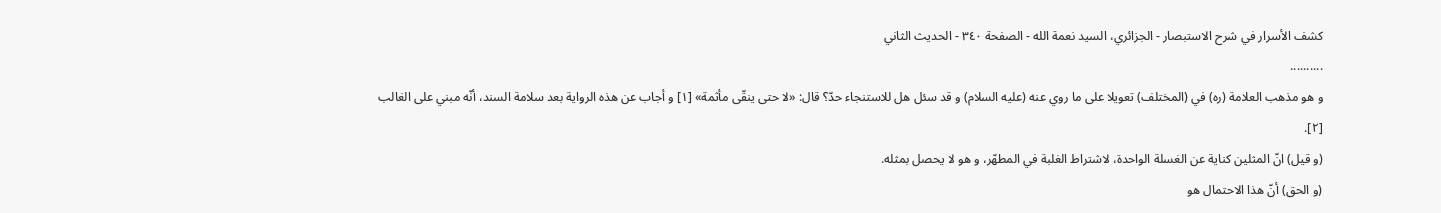كشف الأسرار في شرح الاستبصار - الجزائري، السيد نعمة الله - الصفحة ٣٤٠ - الحديث الثاني
..........
و هو مذهب العلامة (ره) في (المختلف) تعويلا على ما روي عنه (عليه السلام) و قد سئل هل للاستنجاء حدّ؟ قال: «لا حتى ينقّى مأثمة» [١] و أجاب عن هذه الرواية بعد سلامة السند، أنّه مبني على الغالب [٢].
(و قيل) انّ المثلين كناية عن الغسلة الواحدة، لاشتراط الغلبة في المطهّر، و هو لا يحصل بمثله.
(و الحق) أنّ هذا الاحتمال هو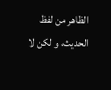الظاهر من لفظ الحديث، و لكن لا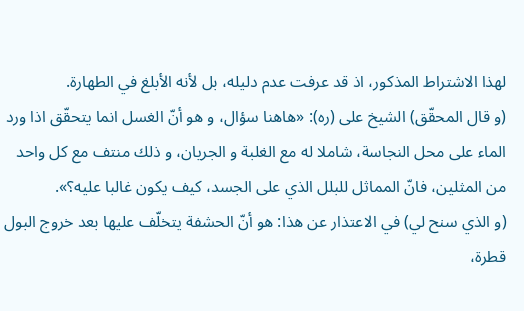لهذا الاشتراط المذكور، اذ قد عرفت عدم دليله، بل لأنه الأبلغ في الطهارة.
(و قال المحقّق) الشيخ على (ره): «هاهنا سؤال، و هو أنّ الغسل انما يتحقّق اذا ورد الماء على محل النجاسة، شاملا له مع الغلبة و الجريان، و ذلك منتف مع كل واحد من المثلين، فانّ المماثل للبلل الذي على الجسد، كيف يكون غالبا عليه؟».
(و الذي سنح لي) في الاعتذار عن هذا: هو أنّ الحشفة يتخلّف عليها بعد خروج البول قطرة،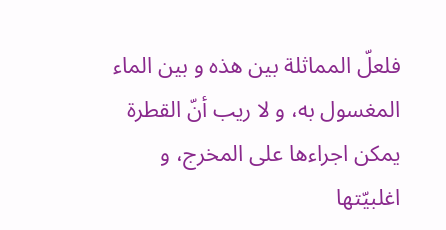فلعلّ المماثلة بين هذه و بين الماء المغسول به، و لا ريب أنّ القطرة يمكن اجراءها على المخرج، و اغلبيّتها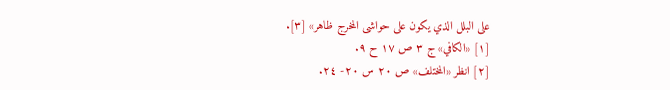على البلل الذي يكون على حواشى المخرج ظاهر» [٣].
[١] «الكافي» ج ٣ ص ١٧ ح ٩.
[٢] انظر «المختلف» ص ٢٠ س ٢٠- ٢٤.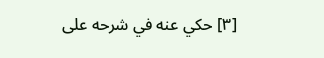[٣] حكي عنه في شرحه على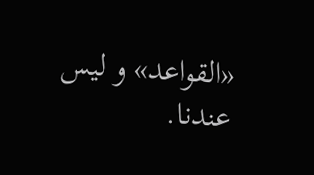«القواعد» و ليس عندنا.